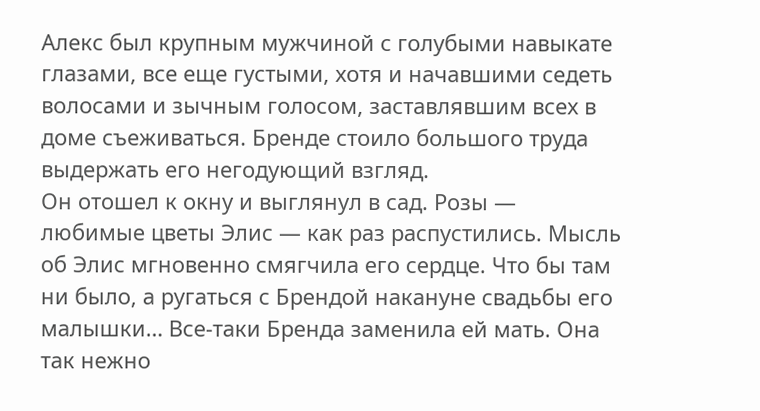Алекс был крупным мужчиной с голубыми навыкате глазами, все еще густыми, хотя и начавшими седеть волосами и зычным голосом, заставлявшим всех в доме съеживаться. Бренде стоило большого труда выдержать его негодующий взгляд.
Он отошел к окну и выглянул в сад. Розы — любимые цветы Элис — как раз распустились. Мысль об Элис мгновенно смягчила его сердце. Что бы там ни было, а ругаться с Брендой накануне свадьбы его малышки… Все-таки Бренда заменила ей мать. Она так нежно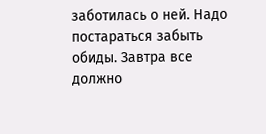заботилась о ней. Надо постараться забыть обиды. Завтра все должно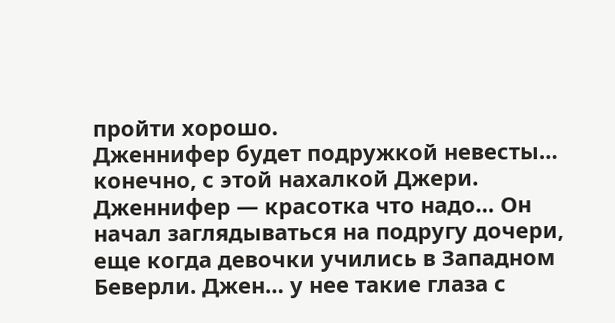пройти хорошо.
Дженнифер будет подружкой невесты… конечно, с этой нахалкой Джери. Дженнифер — красотка что надо… Он начал заглядываться на подругу дочери, еще когда девочки учились в Западном Беверли. Джен… у нее такие глаза с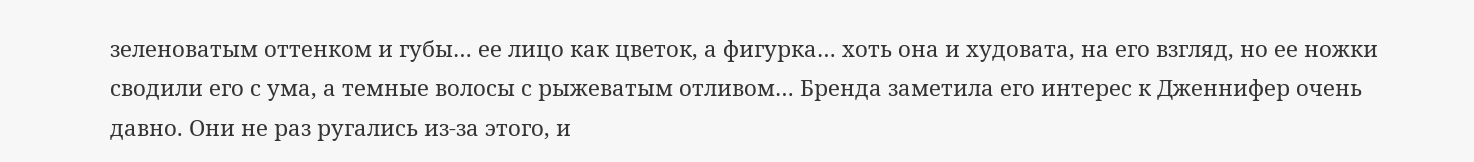зеленоватым оттенком и губы… ее лицо как цветок, а фигурка… хоть она и худовата, на его взгляд, но ее ножки сводили его с ума, а темные волосы с рыжеватым отливом… Бренда заметила его интерес к Дженнифер очень давно. Они не раз ругались из-за этого, и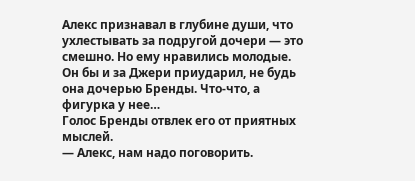Алекс признавал в глубине души, что ухлестывать за подругой дочери — это смешно. Но ему нравились молодые. Он бы и за Джери приударил, не будь она дочерью Бренды. Что-что, а фигурка у нее…
Голос Бренды отвлек его от приятных мыслей.
— Алекс, нам надо поговорить.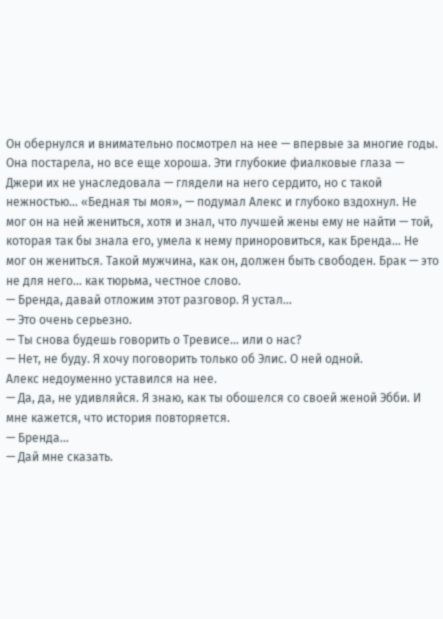Он обернулся и внимательно посмотрел на нее — впервые за многие годы. Она постарела, но все еще хороша. Эти глубокие фиалковые глаза — Джери их не унаследовала — глядели на него сердито, но с такой нежностью… «Бедная ты моя», — подумал Алекс и глубоко вздохнул. Не мог он на ней жениться, хотя и знал, что лучшей жены ему не найти — той, которая так бы знала его, умела к нему приноровиться, как Бренда… Не мог он жениться. Такой мужчина, как он, должен быть свободен. Брак — это не для него… как тюрьма, честное слово.
— Бренда, давай отложим этот разговор. Я устал…
— Это очень серьезно.
— Ты снова будешь говорить о Тревисе… или о нас?
— Нет, не буду. Я хочу поговорить только об Элис. О ней одной.
Алекс недоуменно уставился на нее.
— Да, да, не удивляйся. Я знаю, как ты обошелся со своей женой Эбби. И мне кажется, что история повторяется.
— Бренда…
— Дай мне сказать.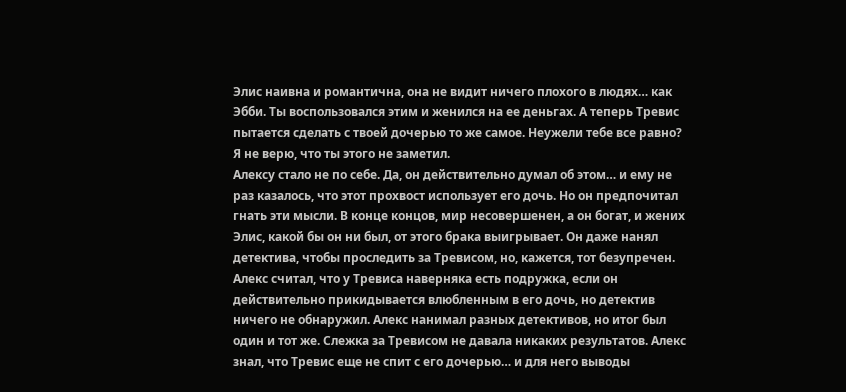Элис наивна и романтична, она не видит ничего плохого в людях… как Эбби. Ты воспользовался этим и женился на ее деньгах. А теперь Тревис пытается сделать с твоей дочерью то же самое. Неужели тебе все равно? Я не верю, что ты этого не заметил.
Алексу стало не по себе. Да, он действительно думал об этом… и ему не раз казалось, что этот прохвост использует его дочь. Но он предпочитал гнать эти мысли. В конце концов, мир несовершенен, а он богат, и жених Элис, какой бы он ни был, от этого брака выигрывает. Он даже нанял детектива, чтобы проследить за Тревисом, но, кажется, тот безупречен. Алекс считал, что у Тревиса наверняка есть подружка, если он действительно прикидывается влюбленным в его дочь, но детектив ничего не обнаружил. Алекс нанимал разных детективов, но итог был один и тот же. Слежка за Тревисом не давала никаких результатов. Алекс знал, что Тревис еще не спит с его дочерью… и для него выводы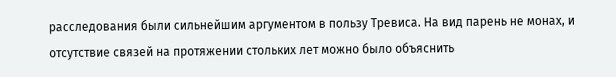расследования были сильнейшим аргументом в пользу Тревиса. На вид парень не монах, и отсутствие связей на протяжении стольких лет можно было объяснить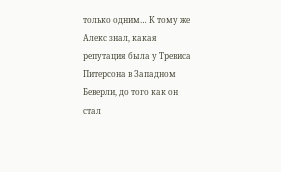только одним… К тому же Алекс знал, какая репутация была у Тревиса Питерсона в Западном Беверли, до того как он стал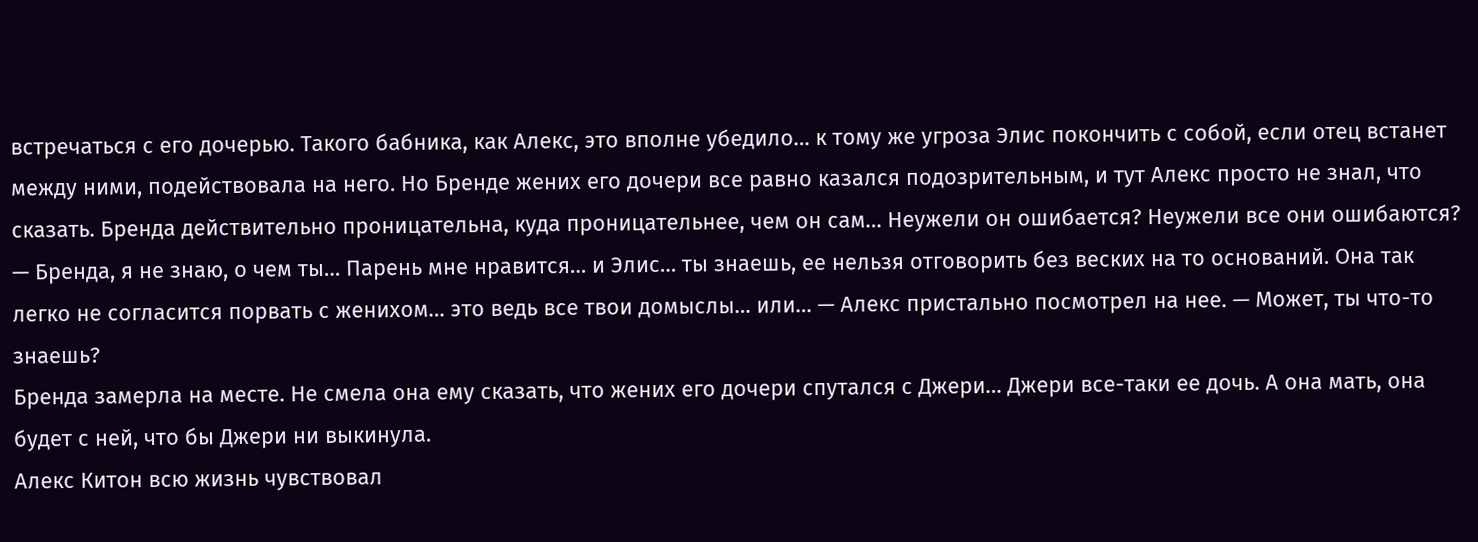встречаться с его дочерью. Такого бабника, как Алекс, это вполне убедило… к тому же угроза Элис покончить с собой, если отец встанет между ними, подействовала на него. Но Бренде жених его дочери все равно казался подозрительным, и тут Алекс просто не знал, что сказать. Бренда действительно проницательна, куда проницательнее, чем он сам… Неужели он ошибается? Неужели все они ошибаются?
— Бренда, я не знаю, о чем ты… Парень мне нравится… и Элис… ты знаешь, ее нельзя отговорить без веских на то оснований. Она так легко не согласится порвать с женихом… это ведь все твои домыслы… или… — Алекс пристально посмотрел на нее. — Может, ты что-то знаешь?
Бренда замерла на месте. Не смела она ему сказать, что жених его дочери спутался с Джери… Джери все-таки ее дочь. А она мать, она будет с ней, что бы Джери ни выкинула.
Алекс Китон всю жизнь чувствовал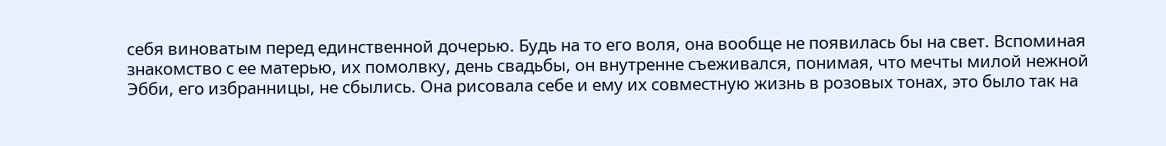себя виноватым перед единственной дочерью. Будь на то его воля, она вообще не появилась бы на свет. Вспоминая знакомство с ее матерью, их помолвку, день свадьбы, он внутренне съеживался, понимая, что мечты милой нежной Эбби, его избранницы, не сбылись. Она рисовала себе и ему их совместную жизнь в розовых тонах, это было так на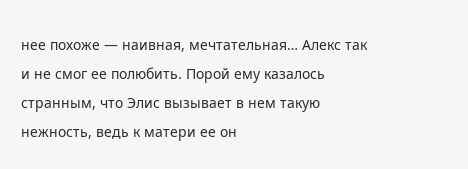нее похоже — наивная, мечтательная… Алекс так и не смог ее полюбить. Порой ему казалось странным, что Элис вызывает в нем такую нежность, ведь к матери ее он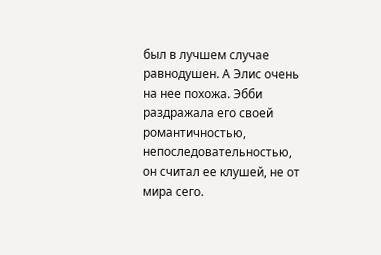был в лучшем случае равнодушен. А Элис очень на нее похожа. Эбби раздражала его своей романтичностью, непоследовательностью, он считал ее клушей, не от мира сего.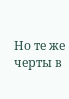Но те же черты в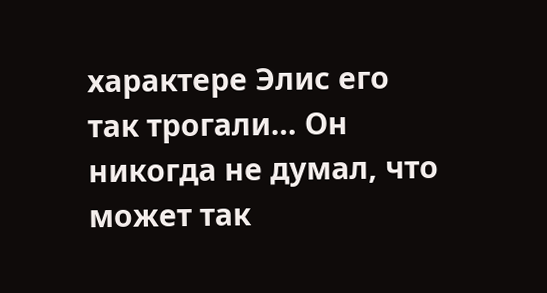характере Элис его так трогали… Он никогда не думал, что может так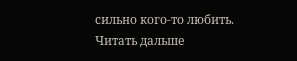сильно кого-то любить.
Читать дальше